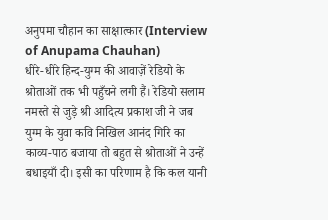अनुपमा चौहान का साक्षात्कार (Interview of Anupama Chauhan)
धीरे-धीरे हिन्द-युग्म की आवाज़ें रेडियो के श्रोताओं तक भी पहुँचने लगी हैं। रेडियो सलाम नमस्ते से जुड़े श्री आदित्य प्रकाश जी ने जब युग्म के युवा कवि निखिल आनंद गिरि का काव्य-पाठ बजाया तो बहुत से श्रोताओं ने उन्हें बधाइयाँ दी। इसी का परिणाम है कि कल यानी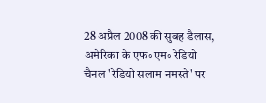28 अप्रैल 2008 की सुबह डैलास, अमेरिका के एफ॰एम॰ रेडियो चैनल 'रेडियो सलाम नमस्ते' पर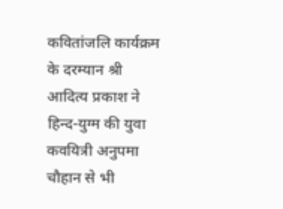कवितांजलि कार्यक्रम के दरम्यान श्री आदित्य प्रकाश ने हिन्द-युग्म की युवा कवयित्री अनुपमा चौहान से भी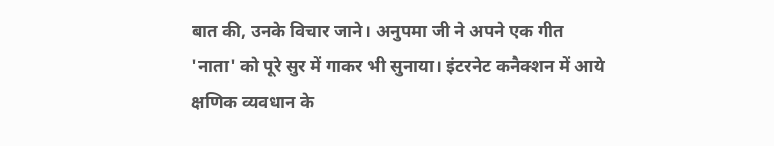बात की, उनके विचार जाने। अनुपमा जी ने अपने एक गीत 'नाता' को पूरे सुर में गाकर भी सुनाया। इंटरनेट कनैक्शन में आये क्षणिक व्यवधान के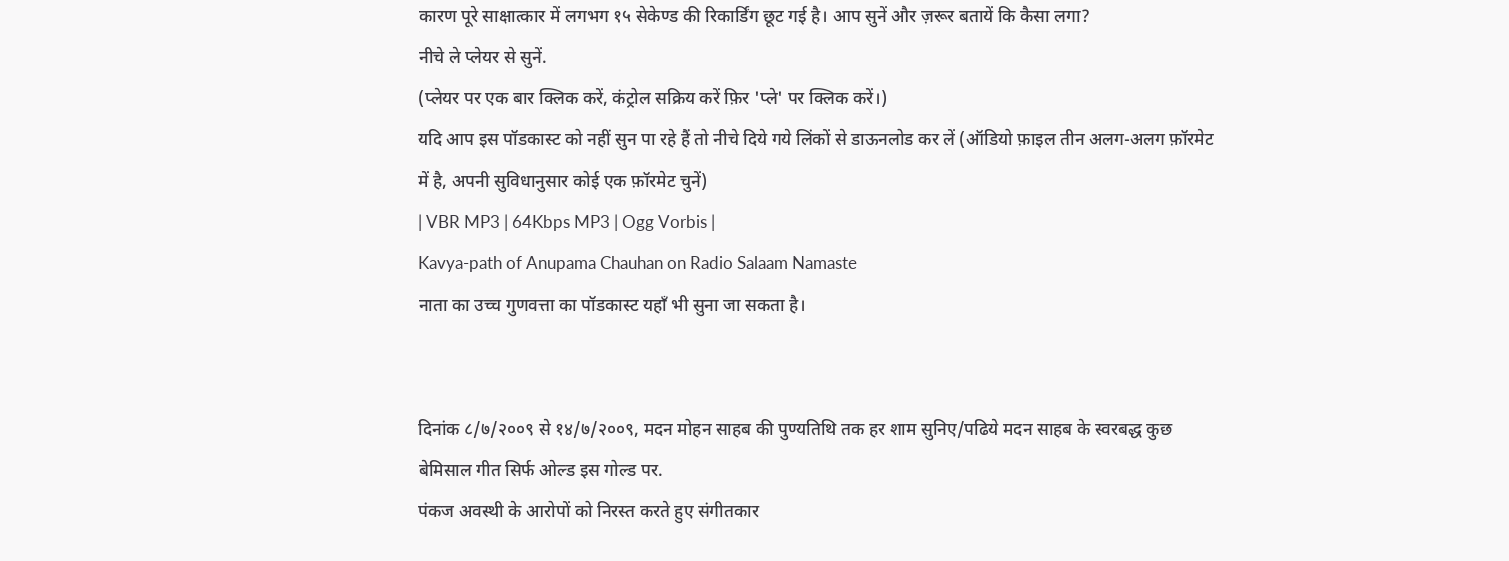कारण पूरे साक्षात्कार में लगभग १५ सेकेण्ड की रिकार्डिंग छूट गई है। आप सुनें और ज़रूर बतायें कि कैसा लगा?
नीचे ले प्लेयर से सुनें.
(प्लेयर पर एक बार क्लिक करें, कंट्रोल सक्रिय करें फ़िर 'प्ले' पर क्लिक करें।)
यदि आप इस पॉडकास्ट को नहीं सुन पा रहे हैं तो नीचे दिये गये लिंकों से डाऊनलोड कर लें (ऑडियो फ़ाइल तीन अलग-अलग फ़ॉरमेट में है, अपनी सुविधानुसार कोई एक फ़ॉरमेट चुनें)
| VBR MP3 | 64Kbps MP3 | Ogg Vorbis |
Kavya-path of Anupama Chauhan on Radio Salaam Namaste
नाता का उच्च गुणवत्ता का पॉडकास्ट यहाँ भी सुना जा सकता है।


दिनांक ८/७/२००९ से १४/७/२००९, मदन मोहन साहब की पुण्यतिथि तक हर शाम सुनिए/पढिये मदन साहब के स्वरबद्ध कुछ बेमिसाल गीत सिर्फ ओल्ड इस गोल्ड पर.
पंकज अवस्थी के आरोपों को निरस्त करते हुए संगीतकार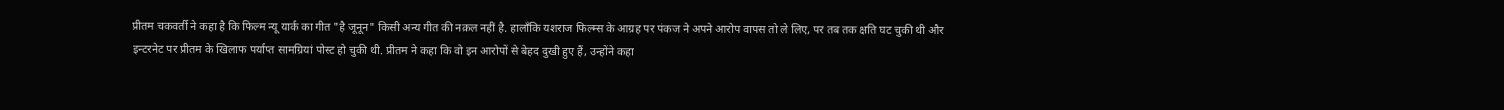प्रीतम चकवर्ती ने कहा है कि फिल्म न्यू यार्क का गीत "है जूनून" किसी अन्य गीत की नक़ल नहीं है. हालाँकि यशराज फिल्म्स के आग्रह पर पंकज ने अपने आरोप वापस तो ले लिए, पर तब तक क्षति घट चुकी थी और इन्टरनेट पर प्रीतम के खिलाफ पर्याप्त सामग्रियां पोस्ट हो चुकी थी. प्रीतम ने कहा कि वो इन आरोपों से बेहद दुखी हुए हैं, उन्होंने कहा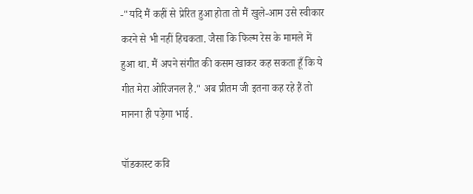-"यदि मैं कहीं से प्रेरित हुआ होता तो मैं खुले-आम उसे स्वीकार करने से भी नहीं हिचकता. जैसा कि फिल्म रेस के मामले में हुआ था. मैं अपने संगीत की कसम खाकर कह सकता हूँ कि ये गीत मेरा ओरिजनल है." अब प्रीतम जी इतना कह रहे हैं तो मानना ही पड़ेगा भाई.

पॉडकास्ट कवि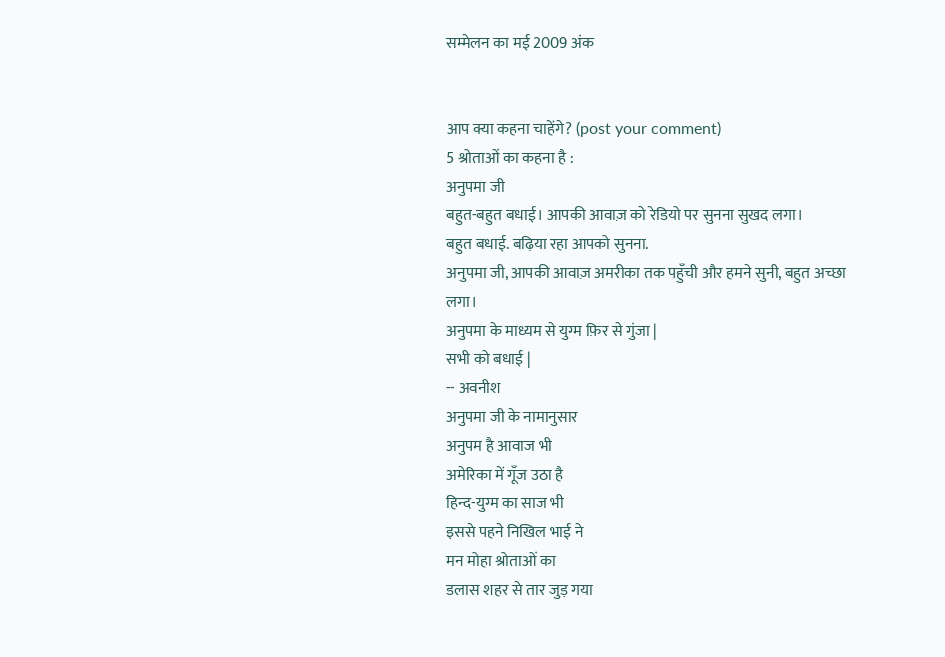सम्मेलन का मई 2009 अंक


आप क्या कहना चाहेंगे? (post your comment)
5 श्रोताओं का कहना है :
अनुपमा जी
बहुत-बहुत बधाई। आपकी आवाज़ को रेडियो पर सुनना सुखद लगा।
बहुत बधाई. बढ़िया रहा आपको सुनना.
अनुपमा जी, आपकी आवाज़ अमरीका तक पहुँची और हमने सुनी, बहुत अच्छा लगा।
अनुपमा के माध्यम से युग्म फ़िर से गुंजा |
सभी को बधाई |
-- अवनीश
अनुपमा जी के नामानुसार
अनुपम है आवाज भी
अमेरिका में गूँज उठा है
हिन्द-युग्म का साज भी
इससे पहने निखिल भाई ने
मन मोहा श्रोताओं का
डलास शहर से तार जुड़ गया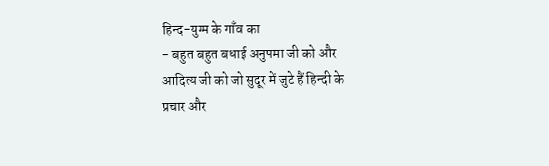हिन्द-युग्म के गाँव का
- बहुत बहुत बधाई अनुपमा जी को और
आदित्य जी को जो सुदूर में जुटे हैं हिन्दी के
प्रचार और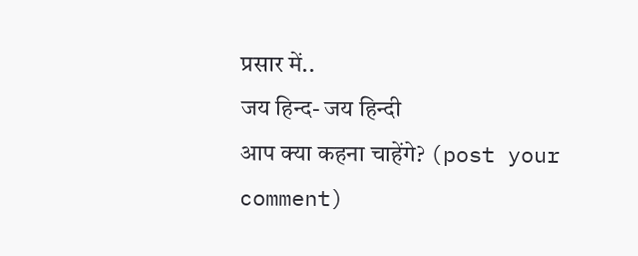प्रसार में..
जय हिन्द- जय हिन्दी
आप क्या कहना चाहेंगे? (post your comment)